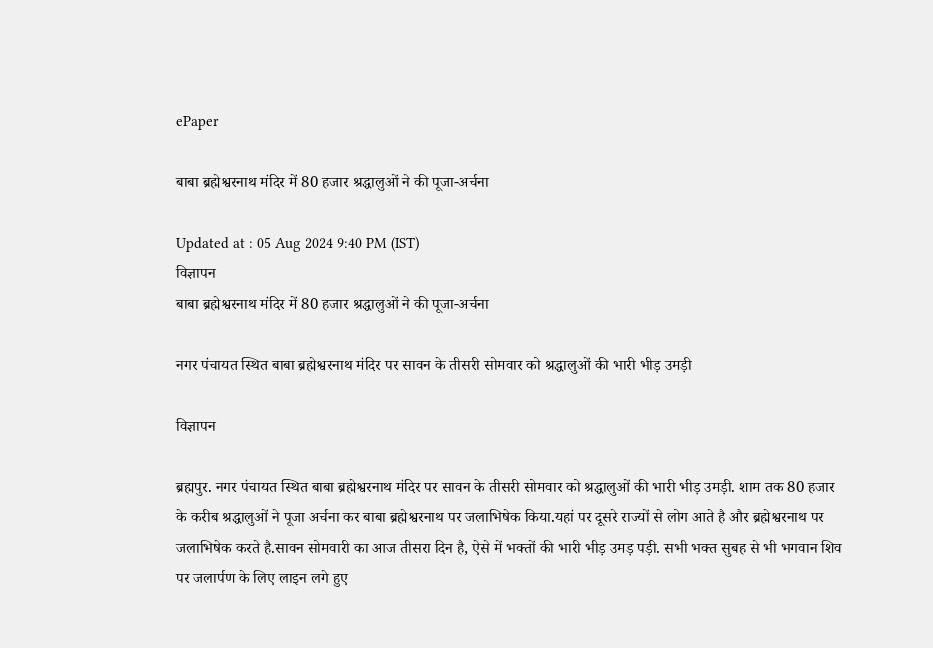ePaper

बाबा ब्रह्मेश्वरनाथ मंदिर में 80 हजार श्रद्धालुओं ने की पूजा-अर्चना

Updated at : 05 Aug 2024 9:40 PM (IST)
विज्ञापन
बाबा ब्रह्मेश्वरनाथ मंदिर में 80 हजार श्रद्धालुओं ने की पूजा-अर्चना

नगर पंचायत स्थित बाबा ब्रह्मेश्वरनाथ मंदिर पर सावन के तीसरी सोमवार को श्रद्धालुओं की भारी भीड़ उमड़ी

विज्ञापन

ब्रह्मपुर. नगर पंचायत स्थित बाबा ब्रह्मेश्वरनाथ मंदिर पर सावन के तीसरी सोमवार को श्रद्धालुओं की भारी भीड़ उमड़ी. शाम तक 80 हजार के करीब श्रद्धालुओं ने पूजा अर्चना कर बाबा ब्रह्मेश्वरनाथ पर जलाभिषेक किया.यहां पर दूसरे राज्यों से लोग आते है और ब्रह्मेश्वरनाथ पर जलाभिषेक करते है.सावन सोमवारी का आज तीसरा दिन है, ऐसे में भक्तों की भारी भीड़ उमड़ पड़ी. सभी भक्त सुबह से भी भगवान शिव पर जलार्पण के लिए लाइन लगे हुए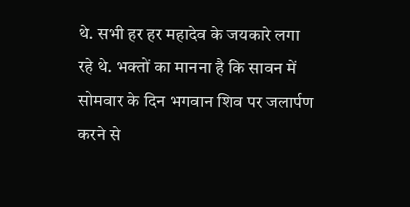थे. सभी हर हर महादेव के जयकारे लगा रहे थे. भक्तों का मानना है कि सावन में सोमवार के दिन भगवान शिव पर जलार्पण करने से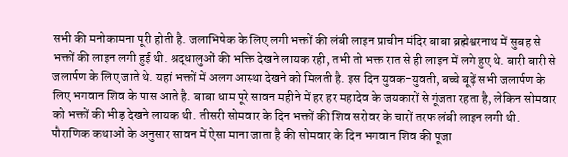सभी की मनोकामना पूरी होती है. जलाभिषेक के लिए लगी भक्तों की लंबी लाइन प्राचीन मंदिर बाबा ब्रह्मेश्वरनाथ में सुबह से भक्तों की लाइन लगी हुई थी. श्रद्धालुओं की भक्ति देखने लायक रही, तभी तो भक्त रात से ही लाइन में लगे हुए थे. बारी बारी से जलार्पण के लिए जाते थे. यहां भक्तों में अलग आस्था देखने को मिलती है. इस दिन युवक-युवती, बच्चे बूढ़ें सभी जलार्पण के लिए भगवान शिव के पास आते है. बाबा धाम पूरे सावन महीने में हर हर महादेव के जयकारों से गूंजता रहता है, लेकिन सोमवार को भक्तों की भीड़ देखने लायक थी. तीसरी सोमवार के दिन भक्तों की शिव सरोवर के चारों तरफ लंबी लाइन लगी थी. पौराणिक कथाओं के अनुसार सावन में ऐसा माना जाता है की सोमवार के दिन भगवान शिव की पूजा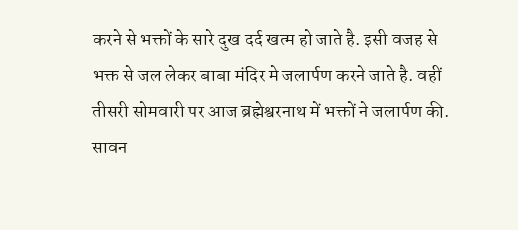करने से भक्तों के सारे दुख दर्द खत्म हो जाते है. इसी वजह से भक्त से जल लेकर बाबा मंदिर मे जलार्पण करने जाते है. वहीं तीसरी सोमवारी पर आज ब्रह्मेश्वरनाथ में भक्तों ने जलार्पण की. सावन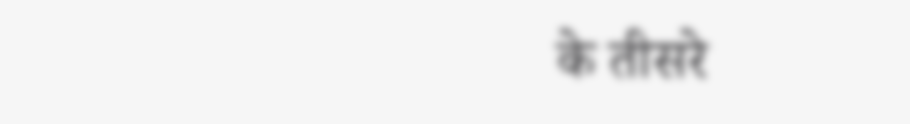के तीसरे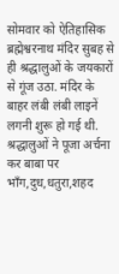सोमवार को ऐतिहासिक ब्रह्मेश्वरनाथ मंदिर सुबह से ही श्रद्धालुओं के जयकारों से गूंज उठा. मंदिर के बाहर लंबी लंबी लाइनें लगनी शुरू हो गई थी. श्रद्धालुओं ने पूजा अर्चना कर बाबा पर भाँग,दुध,धतुरा,शहद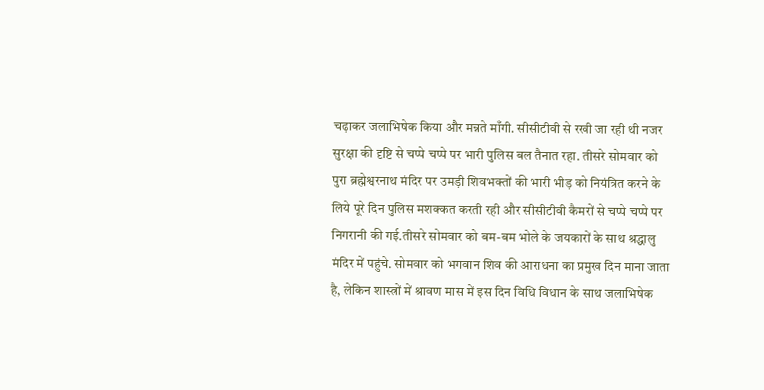चढ़ाकर जलाभिषेक किया और मन्नते माँगी. सीसीटीवी से रखी जा रही थी नजर सुरक्षा की दृष्टि से चप्पे चप्पे पर भारी पुलिस बल तैनात रहा. तीसरे सोमवार को पुरा ब्रह्मेश्वरनाथ मंदिर पर उमड़ी शिवभक्तों की भारी भीड़ को नियंत्रित करने के लिये पूरे दिन पुलिस मशक्कत करती रही और सीसीटीवी कैमरों से चप्पे चप्पे पर निगरानी की गई.तीसरे सोमवार को बम-बम भोले के जयकारों के साथ श्रद्धालु मंदिर में पहुंचे. सोमवार को भगवान शिव की आराधना का प्रमुख दिन माना जाता है, लेकिन शास्त्रों में श्रावण मास में इस दिन विधि विधान के साथ जलाभिषेक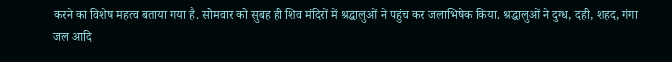करने का विशेष महत्व बताया गया है. सोमवार को सुबह ही शिव मंदिरों में श्रद्धालुओं ने पहुंच कर जलाभिषेक किया. श्रद्धालुओं ने दुग्ध, दही, शहद, गंगा जल आदि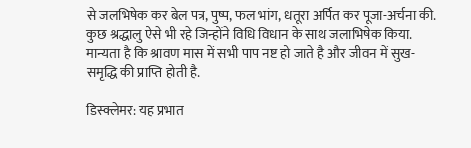से जलभिषेक कर बेल पत्र, पुष्प, फल भांग, धतूरा अर्पित कर पूजा-अर्चना की. कुछ श्रद्धालु ऐसे भी रहे जिन्होंने विधि विधान के साथ जलाभिषेक किया. मान्यता है कि श्रावण मास में सभी पाप नष्ट हो जाते है और जीवन में सुख-समृद्धि की प्राप्ति होती है.

डिस्क्लेमर: यह प्रभात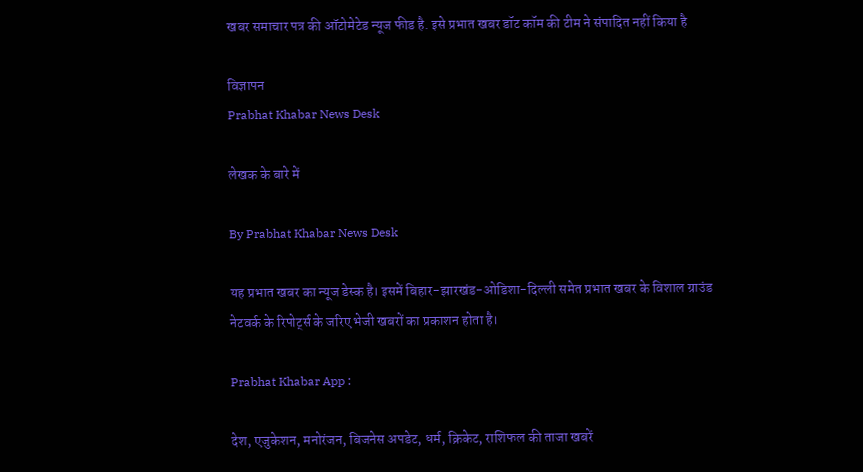खबर समाचार पत्र की ऑटोमेटेड न्यूज फीड है. इसे प्रभात खबर डॉट कॉम की टीम ने संपादित नहीं किया है

विज्ञापन
Prabhat Khabar News Desk

लेखक के बारे में

By Prabhat Khabar News Desk

यह प्रभात खबर का न्यूज डेस्क है। इसमें बिहार-झारखंड-ओडिशा-दिल्‍ली समेत प्रभात खबर के विशाल ग्राउंड नेटवर्क के रिपोर्ट्स के जरिए भेजी खबरों का प्रकाशन होता है।

Prabhat Khabar App :

देश, एजुकेशन, मनोरंजन, बिजनेस अपडेट, धर्म, क्रिकेट, राशिफल की ताजा खबरें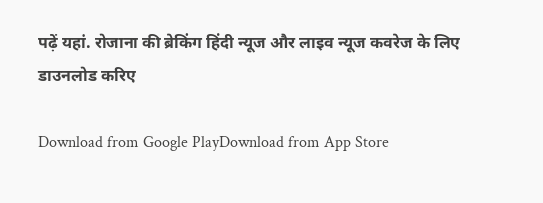पढ़ें यहां. रोजाना की ब्रेकिंग हिंदी न्यूज और लाइव न्यूज कवरेज के लिए डाउनलोड करिए

Download from Google PlayDownload from App Store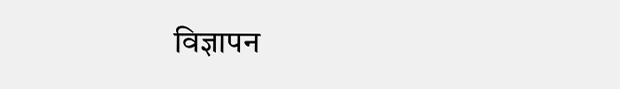विज्ञापन